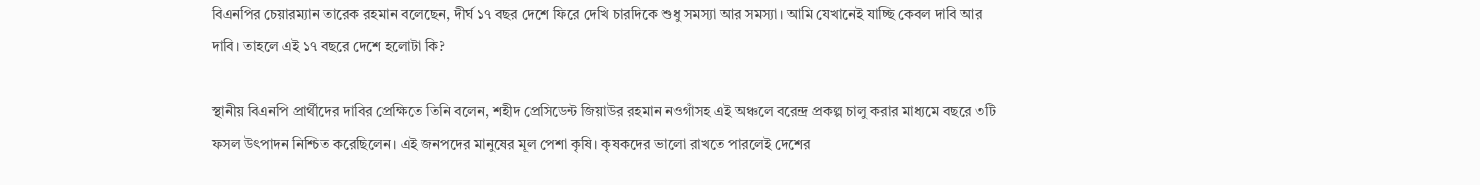বিএনপির চেয়ারম্যান তারেক রহমান বলেছেন, দীর্ঘ ১৭ বছর দেশে ফিরে দেখি চারদিকে শুধু সমস্যা আর সমস্যা। আমি যেখানেই যাচ্ছি কেবল দাবি আর দাবি। তাহলে এই ১৭ বছরে দেশে হলোটা কি?

স্থানীয় বিএনপি প্রার্থীদের দাবির প্রেক্ষিতে তিনি বলেন, শহীদ প্রেসিডেন্ট জিয়াউর রহমান নওগাঁসহ এই অঞ্চলে বরেন্দ্র প্রকল্প চালু করার মাধ্যমে বছরে ৩টি ফসল উৎপাদন নিশ্চিত করেছিলেন। এই জনপদের মানুষের মূল পেশা কৃষি। কৃষকদের ভালো রাখতে পারলেই দেশের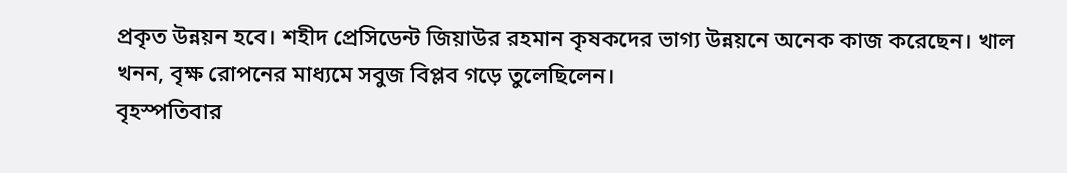প্রকৃত উন্নয়ন হবে। শহীদ প্রেসিডেন্ট জিয়াউর রহমান কৃষকদের ভাগ্য উন্নয়নে অনেক কাজ করেছেন। খাল খনন, বৃক্ষ রোপনের মাধ্যমে সবুজ বিপ্লব গড়ে তুলেছিলেন।
বৃহস্পতিবার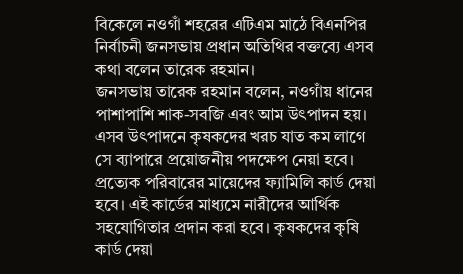বিকেলে নওগাঁ শহরের এটিএম মাঠে বিএনপির নির্বাচনী জনসভায় প্রধান অতিথির বক্তব্যে এসব কথা বলেন তারেক রহমান।
জনসভায় তারেক রহমান বলেন, নওগাঁয় ধানের পাশাপাশি শাক-সবজি এবং আম উৎপাদন হয়। এসব উৎপাদনে কৃষকদের খরচ যাত কম লাগে সে ব্যাপারে প্রয়োজনীয় পদক্ষেপ নেয়া হবে। প্রত্যেক পরিবারের মায়েদের ফ্যামিলি কার্ড দেয়া হবে। এই কার্ডের মাধ্যমে নারীদের আর্থিক সহযোগিতার প্রদান করা হবে। কৃষকদের কৃষি কার্ড দেয়া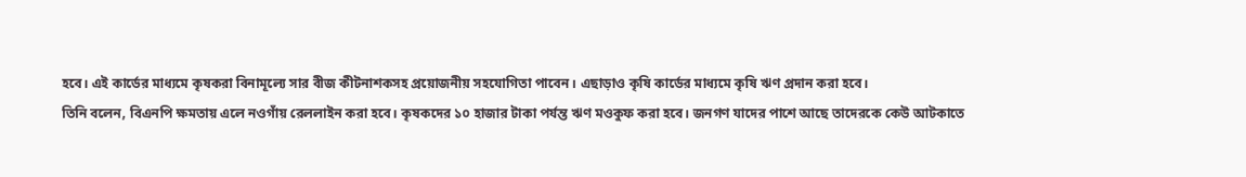হবে। এই কার্ডের মাধ্যমে কৃষকরা বিনামূল্যে সার বীজ কীটনাশকসহ প্রয়োজনীয় সহযোগিতা পাবেন। এছাড়াও কৃষি কার্ডের মাধ্যমে কৃষি ঋণ প্রদান করা হবে।
তিনি বলেন, বিএনপি ক্ষমতায় এলে নওগাঁয় রেললাইন করা হবে। কৃষকদের ১০ হাজার টাকা পর্যন্ত ঋণ মওকুফ করা হবে। জনগণ যাদের পাশে আছে তাদেরকে কেউ আটকাতে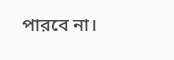পারবে না।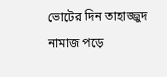ভোটের দিন তাহাজ্জুদ নামাজ পড়ে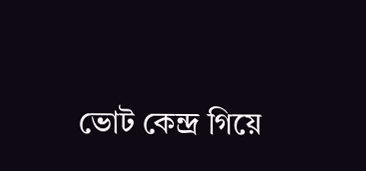ভোট কেন্দ্র গিয়ে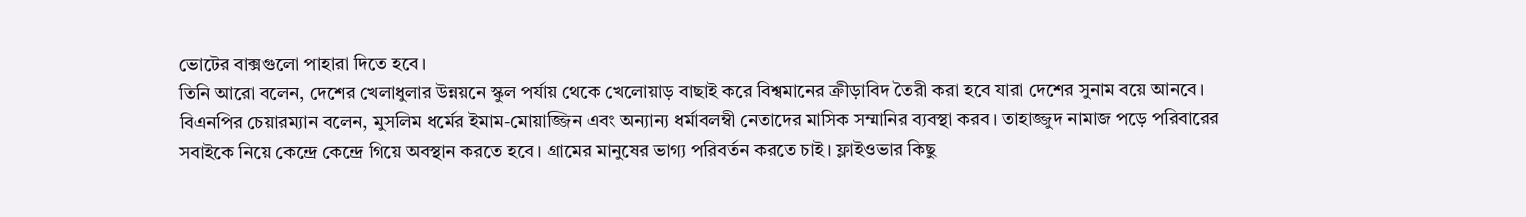ভোটের বাক্সগুলো পাহারা দিতে হবে।
তিনি আরো বলেন, দেশের খেলাধুলার উন্নয়নে স্কুল পর্যায় থেকে খেলোয়াড় বাছাই করে বিশ্বমানের ক্রীড়াবিদ তৈরী করা হবে যারা দেশের সুনাম বয়ে আনবে।
বিএনপির চেয়ারম্যান বলেন, মুসলিম ধর্মের ইমাম-মোয়াজ্জিন এবং অন্যান্য ধর্মাবলম্বী নেতাদের মাসিক সম্মানির ব্যবস্থা করব। তাহাজ্জুদ নামাজ পড়ে পরিবারের সবাইকে নিয়ে কেন্দ্রে কেন্দ্রে গিয়ে অবস্থান করতে হবে। গ্রামের মানুষের ভাগ্য পরিবর্তন করতে চাই। ফ্লাইওভার কিছু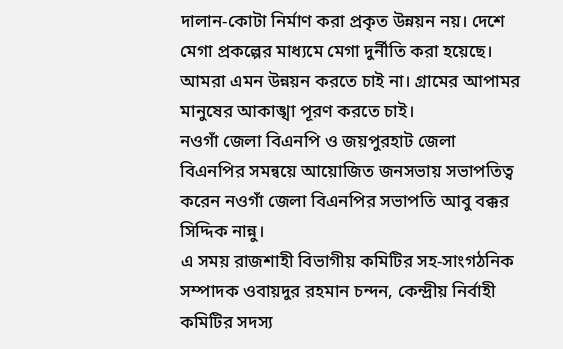দালান-কোটা নির্মাণ করা প্রকৃত উন্নয়ন নয়। দেশে মেগা প্রকল্পের মাধ্যমে মেগা দুর্নীতি করা হয়েছে। আমরা এমন উন্নয়ন করতে চাই না। গ্রামের আপামর মানুষের আকাঙ্খা পূরণ করতে চাই।
নওগাঁ জেলা বিএনপি ও জয়পুরহাট জেলা বিএনপির সমন্বয়ে আয়োজিত জনসভায় সভাপতিত্ব করেন নওগাঁ জেলা বিএনপির সভাপতি আবু বক্কর সিদ্দিক নান্নু।
এ সময় রাজশাহী বিভাগীয় কমিটির সহ-সাংগঠনিক সম্পাদক ওবায়দুর রহমান চন্দন, কেন্দ্রীয় নির্বাহী কমিটির সদস্য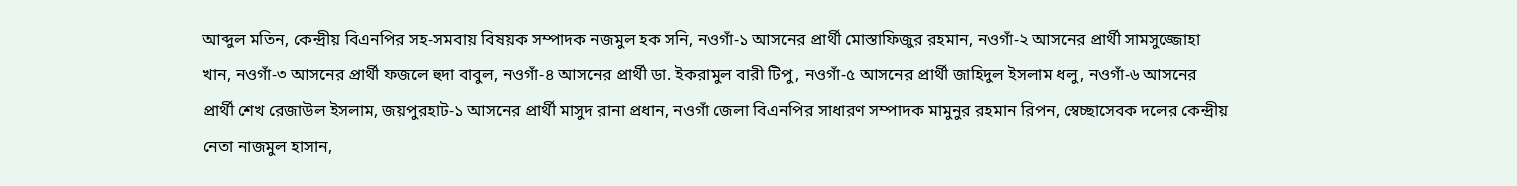আব্দুল মতিন, কেন্দ্রীয় বিএনপির সহ-সমবায় বিষয়ক সম্পাদক নজমুল হক সনি, নওগাঁ-১ আসনের প্রার্থী মোস্তাফিজুর রহমান, নওগাঁ-২ আসনের প্রার্থী সামসুজ্জোহা খান, নওগাঁ-৩ আসনের প্রার্থী ফজলে হুদা বাবুল, নওগাঁ-৪ আসনের প্রার্থী ডা. ইকরামুল বারী টিপু, নওগাঁ-৫ আসনের প্রার্থী জাহিদুল ইসলাম ধলু, নওগাঁ-৬ আসনের প্রার্থী শেখ রেজাউল ইসলাম, জয়পুরহাট-১ আসনের প্রার্থী মাসুদ রানা প্রধান, নওগাঁ জেলা বিএনপির সাধারণ সম্পাদক মামুনুর রহমান রিপন, স্বেচ্ছাসেবক দলের কেন্দ্রীয় নেতা নাজমুল হাসান,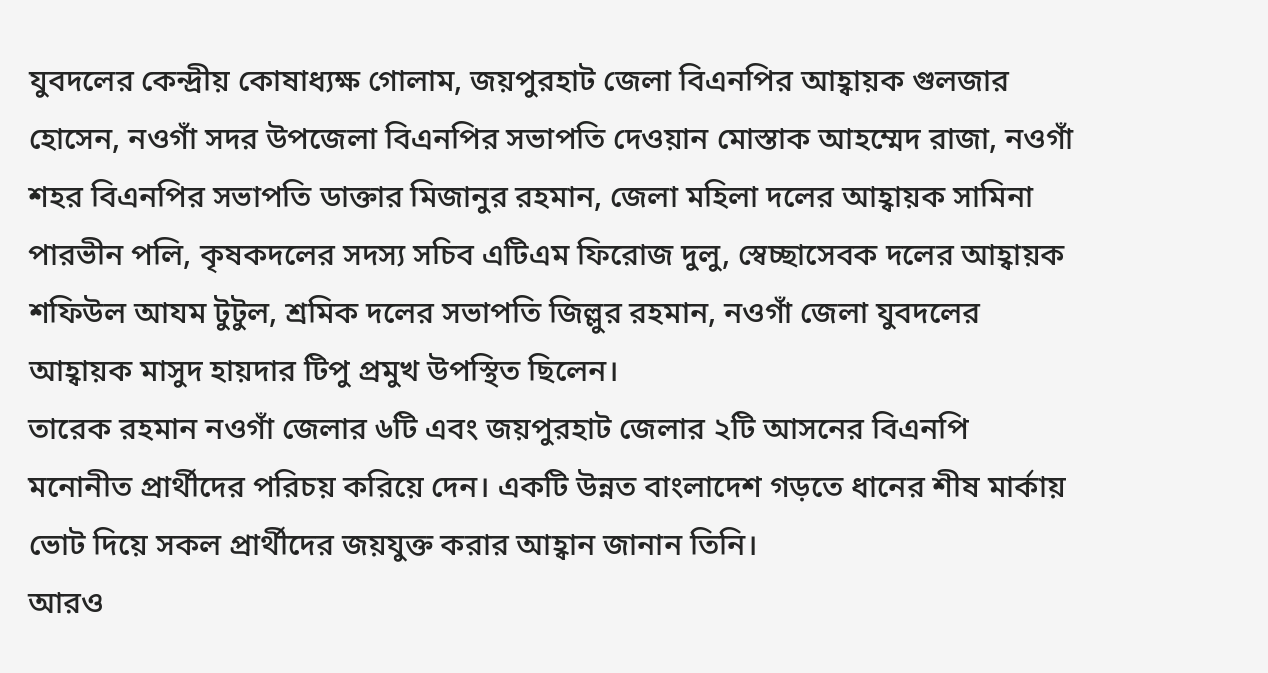যুবদলের কেন্দ্রীয় কোষাধ্যক্ষ গোলাম, জয়পুরহাট জেলা বিএনপির আহ্বায়ক গুলজার হোসেন, নওগাঁ সদর উপজেলা বিএনপির সভাপতি দেওয়ান মোস্তাক আহম্মেদ রাজা, নওগাঁ শহর বিএনপির সভাপতি ডাক্তার মিজানুর রহমান, জেলা মহিলা দলের আহ্বায়ক সামিনা পারভীন পলি, কৃষকদলের সদস্য সচিব এটিএম ফিরোজ দুলু, স্বেচ্ছাসেবক দলের আহ্বায়ক শফিউল আযম টুটুল, শ্রমিক দলের সভাপতি জিল্লুর রহমান, নওগাঁ জেলা যুবদলের আহ্বায়ক মাসুদ হায়দার টিপু প্রমুখ উপস্থিত ছিলেন।
তারেক রহমান নওগাঁ জেলার ৬টি এবং জয়পুরহাট জেলার ২টি আসনের বিএনপি মনোনীত প্রার্থীদের পরিচয় করিয়ে দেন। একটি উন্নত বাংলাদেশ গড়তে ধানের শীষ মার্কায় ভোট দিয়ে সকল প্রার্থীদের জয়যুক্ত করার আহ্বান জানান তিনি।
আরও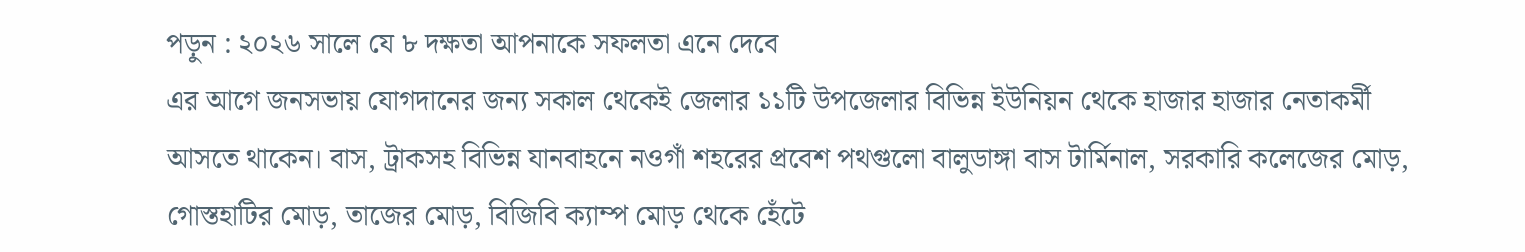পড়ুন : ২০২৬ সালে যে ৮ দক্ষতা আপনাকে সফলতা এনে দেবে
এর আগে জনসভায় যোগদানের জন্য সকাল থেকেই জেলার ১১টি উপজেলার বিভিন্ন ইউনিয়ন থেকে হাজার হাজার নেতাকর্মী আসতে থাকেন। বাস, ট্রাকসহ বিভিন্ন যানবাহনে নওগাঁ শহরের প্রবেশ পথগুলো বালুডাঙ্গা বাস টার্মিনাল, সরকারি কলেজের মোড়, গোস্তহাটির মোড়, তাজের মোড়, বিজিবি ক্যাম্প মোড় থেকে হেঁটে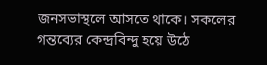জনসভাস্থলে আসতে থাকে। সকলের গন্তব্যের কেন্দ্রবিন্দু হয়ে উঠে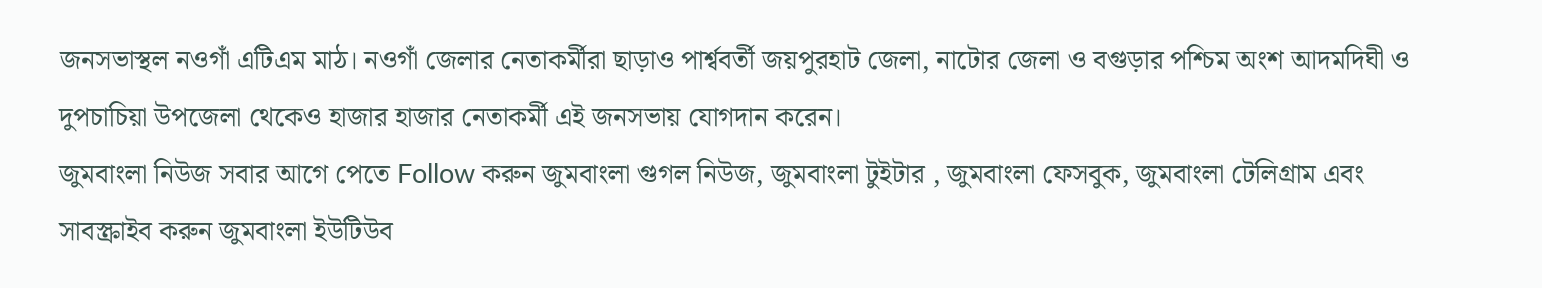জনসভাস্থল নওগাঁ এটিএম মাঠ। নওগাঁ জেলার নেতাকর্মীরা ছাড়াও পার্শ্ববর্তী জয়পুরহাট জেলা, নাটোর জেলা ও বগুড়ার পশ্চিম অংশ আদমদিঘী ও দুপচাচিয়া উপজেলা থেকেও হাজার হাজার নেতাকর্মী এই জনসভায় যোগদান করেন।
জুমবাংলা নিউজ সবার আগে পেতে Follow করুন জুমবাংলা গুগল নিউজ, জুমবাংলা টুইটার , জুমবাংলা ফেসবুক, জুমবাংলা টেলিগ্রাম এবং সাবস্ক্রাইব করুন জুমবাংলা ইউটিউব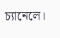চ্যানেলে।